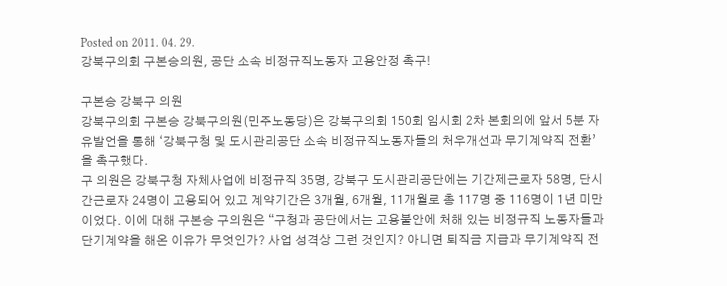Posted on 2011. 04. 29.
강북구의회 구본승의원, 공단 소속 비정규직노동자 고용안정 촉구!

구본승 강북구 의원
강북구의회 구본승 강북구의원(민주노동당)은 강북구의회 150회 임시회 2차 본회의에 앞서 5분 자유발언을 통해 ‘강북구청 및 도시관리공단 소속 비정규직노동자들의 처우개선과 무기계약직 전환’을 촉구했다.
구 의원은 강북구청 자체사업에 비정규직 35명, 강북구 도시관리공단에는 기간제근로자 58명, 단시간근로자 24명이 고용되어 있고 계약기간은 3개월, 6개월, 11개월로 총 117명 중 116명이 1년 미만이었다. 이에 대해 구본승 구의원은 “구청과 공단에서는 고용불안에 처해 있는 비정규직 노동자들과 단기계약을 해온 이유가 무엇인가? 사업 성격상 그런 것인지? 아니면 퇴직금 지급과 무기계약직 전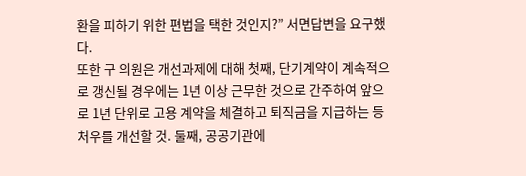환을 피하기 위한 편법을 택한 것인지?” 서면답변을 요구했다.
또한 구 의원은 개선과제에 대해 첫째, 단기계약이 계속적으로 갱신될 경우에는 1년 이상 근무한 것으로 간주하여 앞으로 1년 단위로 고용 계약을 체결하고 퇴직금을 지급하는 등 처우를 개선할 것. 둘째, 공공기관에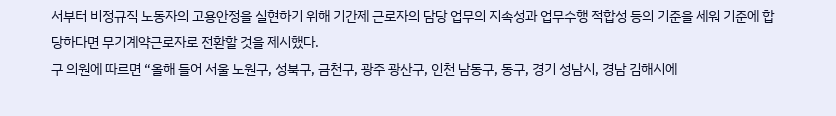서부터 비정규직 노동자의 고용안정을 실현하기 위해 기간제 근로자의 담당 업무의 지속성과 업무수행 적합성 등의 기준을 세워 기준에 합당하다면 무기계약근로자로 전환할 것을 제시했다.
구 의원에 따르면 “올해 들어 서울 노원구, 성북구, 금천구, 광주 광산구, 인천 남동구, 동구, 경기 성남시, 경남 김해시에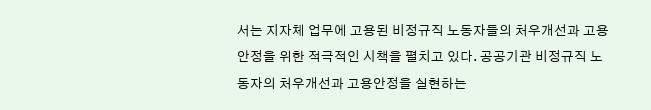서는 지자체 업무에 고용된 비정규직 노동자들의 처우개선과 고용안정을 위한 적극적인 시책을 펼치고 있다. 공공기관 비정규직 노동자의 처우개선과 고용안정을 실현하는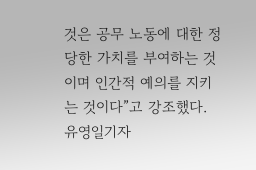것은 공무 노동에 대한 정당한 가치를 부여하는 것이며 인간적 예의를 지키는 것이다”고 강조했다.
유영일기자